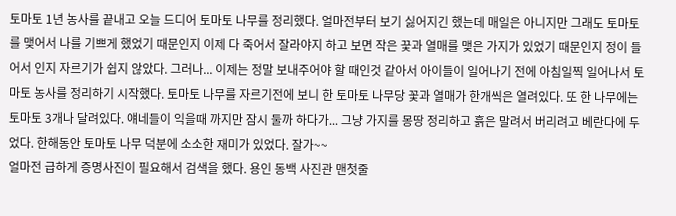토마토 1년 농사를 끝내고 오늘 드디어 토마토 나무를 정리했다. 얼마전부터 보기 싫어지긴 했는데 매일은 아니지만 그래도 토마토를 맺어서 나를 기쁘게 했었기 때문인지 이제 다 죽어서 잘라야지 하고 보면 작은 끛과 열매를 맺은 가지가 있었기 때문인지 정이 들어서 인지 자르기가 쉽지 않았다. 그러나... 이제는 정말 보내주어야 할 때인것 같아서 아이들이 일어나기 전에 아침일찍 일어나서 토마토 농사를 정리하기 시작했다. 토마토 나무를 자르기전에 보니 한 토마토 나무당 꽃과 열매가 한개씩은 열려있다. 또 한 나무에는 토마토 3개나 달려있다. 얘네들이 익을때 까지만 잠시 둘까 하다가... 그냥 가지를 몽땅 정리하고 흙은 말려서 버리려고 베란다에 두었다. 한해동안 토마토 나무 덕분에 소소한 재미가 있었다. 잘가~~
얼마전 급하게 증명사진이 필요해서 검색을 했다. 용인 동백 사진관 맨첫줄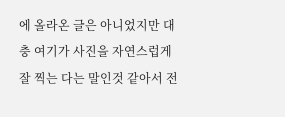에 올라온 글은 아니었지만 대충 여기가 사진을 자연스럽게 잘 찍는 다는 말인것 같아서 전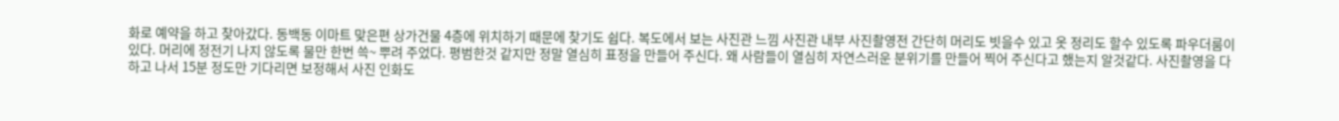화로 예약을 하고 찾아갔다. 동백동 이마트 맞은편 상가건물 4층에 위치하기 때문에 찾기도 쉽다. 복도에서 보는 사진관 느낌 사진관 내부 사진촬영전 간단히 머리도 빗을수 있고 옷 정리도 할수 있도록 파우더룸이 있다. 머리에 정전기 나지 않도록 물만 한번 쓱~ 뿌려 주었다. 평범한것 같지만 정말 열심히 표정을 만들어 주신다. 왜 사람들이 열심히 자연스러운 분위기를 만들어 찍어 주신다고 했는지 알것같다. 사진촬영을 다하고 나서 15분 정도만 기다리면 보정해서 사진 인화도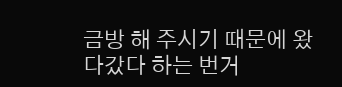금방 해 주시기 때문에 왔다갔다 하는 번거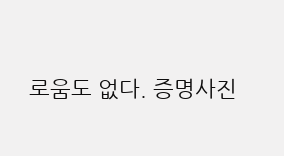로움도 없다. 증명사진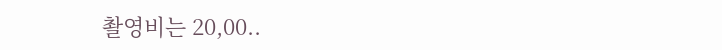촬영비는 20,00..